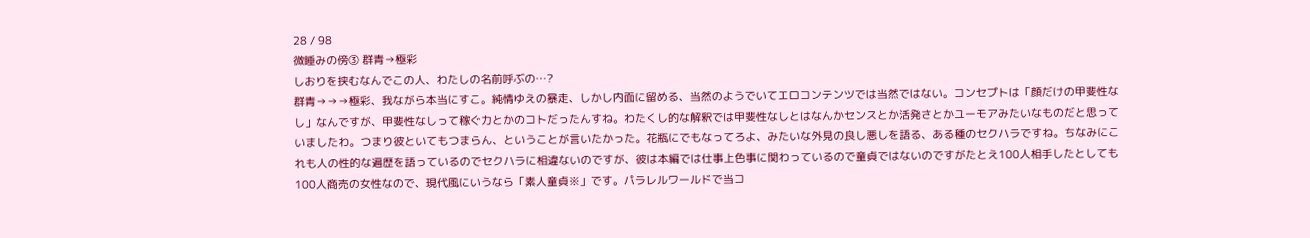28 / 98
微睡みの傍③ 群青→極彩
しおりを挟むなんでこの人、わたしの名前呼ぶの…?
群青→→→極彩、我ながら本当にすこ。純情ゆえの暴走、しかし内面に留める、当然のようでいてエロコンテンツでは当然ではない。コンセプトは「顔だけの甲斐性なし」なんですが、甲斐性なしって稼ぐ力とかのコトだったんすね。わたくし的な解釈では甲斐性なしとはなんかセンスとか活発さとかユーモアみたいなものだと思っていましたわ。つまり彼といてもつまらん、ということが言いたかった。花瓶にでもなってろよ、みたいな外見の良し悪しを語る、ある種のセクハラですね。ちなみにこれも人の性的な遍歴を語っているのでセクハラに相違ないのですが、彼は本編では仕事上色事に関わっているので童貞ではないのですがたとえ100人相手したとしても100人商売の女性なので、現代風にいうなら「素人童貞※」です。パラレルワールドで当コ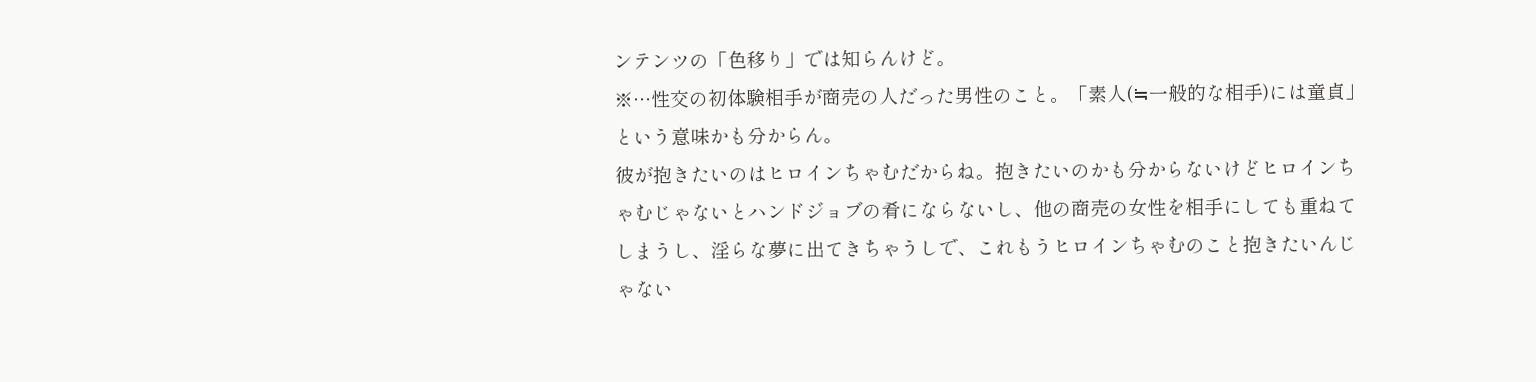ンテンツの「色移り」では知らんけど。
※…性交の初体験相手が商売の人だった男性のこと。「素人(≒一般的な相手)には童貞」という意味かも分からん。
彼が抱きたいのはヒロインちゃむだからね。抱きたいのかも分からないけどヒロインちゃむじゃないとハンドジョブの肴にならないし、他の商売の女性を相手にしても重ねてしまうし、淫らな夢に出てきちゃうしで、これもうヒロインちゃむのこと抱きたいんじゃない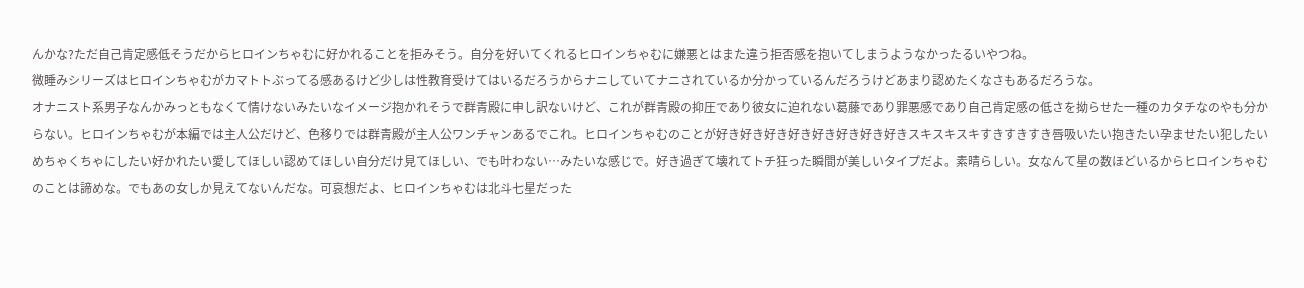んかな?ただ自己肯定感低そうだからヒロインちゃむに好かれることを拒みそう。自分を好いてくれるヒロインちゃむに嫌悪とはまた違う拒否感を抱いてしまうようなかったるいやつね。
微睡みシリーズはヒロインちゃむがカマトトぶってる感あるけど少しは性教育受けてはいるだろうからナニしていてナニされているか分かっているんだろうけどあまり認めたくなさもあるだろうな。
オナニスト系男子なんかみっともなくて情けないみたいなイメージ抱かれそうで群青殿に申し訳ないけど、これが群青殿の抑圧であり彼女に迫れない葛藤であり罪悪感であり自己肯定感の低さを拗らせた一種のカタチなのやも分からない。ヒロインちゃむが本編では主人公だけど、色移りでは群青殿が主人公ワンチャンあるでこれ。ヒロインちゃむのことが好き好き好き好き好き好き好き好きスキスキスキすきすきすき唇吸いたい抱きたい孕ませたい犯したいめちゃくちゃにしたい好かれたい愛してほしい認めてほしい自分だけ見てほしい、でも叶わない…みたいな感じで。好き過ぎて壊れてトチ狂った瞬間が美しいタイプだよ。素晴らしい。女なんて星の数ほどいるからヒロインちゃむのことは諦めな。でもあの女しか見えてないんだな。可哀想だよ、ヒロインちゃむは北斗七星だった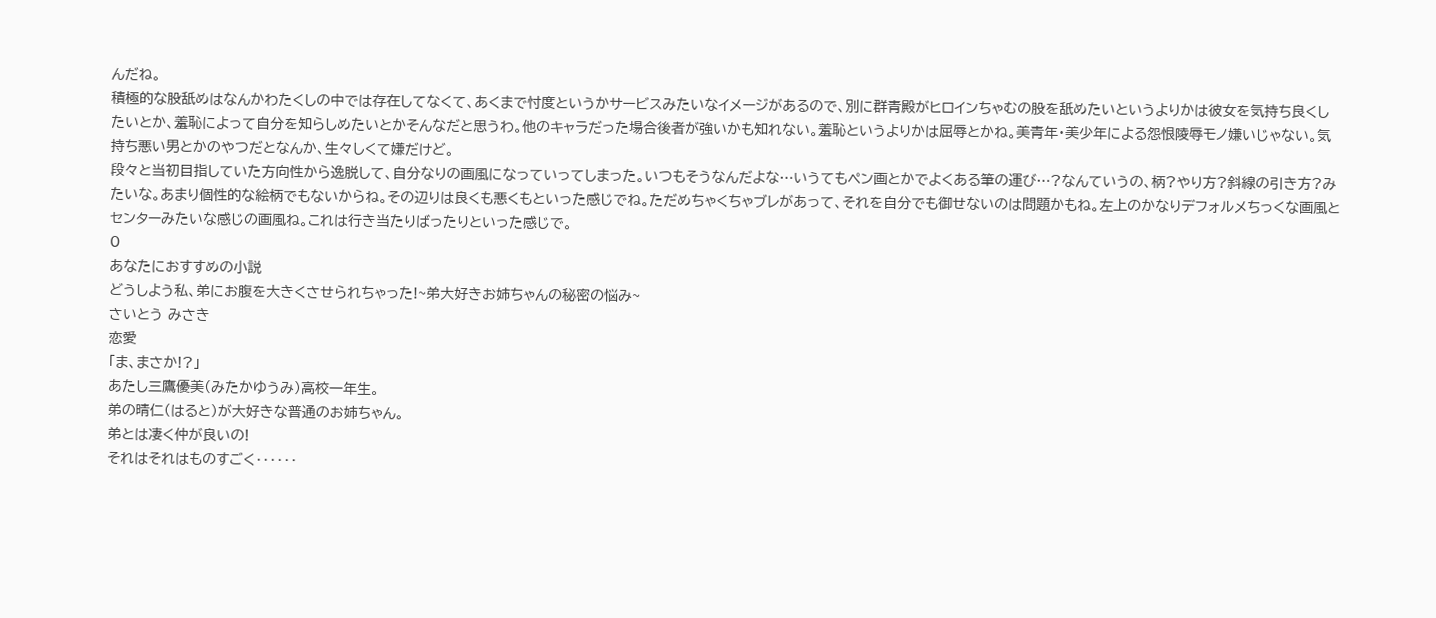んだね。
積極的な股舐めはなんかわたくしの中では存在してなくて、あくまで忖度というかサービスみたいなイメージがあるので、別に群青殿がヒロインちゃむの股を舐めたいというよりかは彼女を気持ち良くしたいとか、羞恥によって自分を知らしめたいとかそんなだと思うわ。他のキャラだった場合後者が強いかも知れない。羞恥というよりかは屈辱とかね。美青年・美少年による怨恨陵辱モノ嫌いじゃない。気持ち悪い男とかのやつだとなんか、生々しくて嫌だけど。
段々と当初目指していた方向性から逸脱して、自分なりの画風になっていってしまった。いつもそうなんだよな…いうてもペン画とかでよくある筆の運び…?なんていうの、柄?やり方?斜線の引き方?みたいな。あまり個性的な絵柄でもないからね。その辺りは良くも悪くもといった感じでね。ただめちゃくちゃブレがあって、それを自分でも御せないのは問題かもね。左上のかなりデフォルメちっくな画風とセンターみたいな感じの画風ね。これは行き当たりばったりといった感じで。
0
あなたにおすすめの小説
どうしよう私、弟にお腹を大きくさせられちゃった!~弟大好きお姉ちゃんの秘密の悩み~
さいとう みさき
恋愛
「ま、まさか!?」
あたし三鷹優美(みたかゆうみ)高校一年生。
弟の晴仁(はると)が大好きな普通のお姉ちゃん。
弟とは凄く仲が良いの!
それはそれはものすごく‥‥‥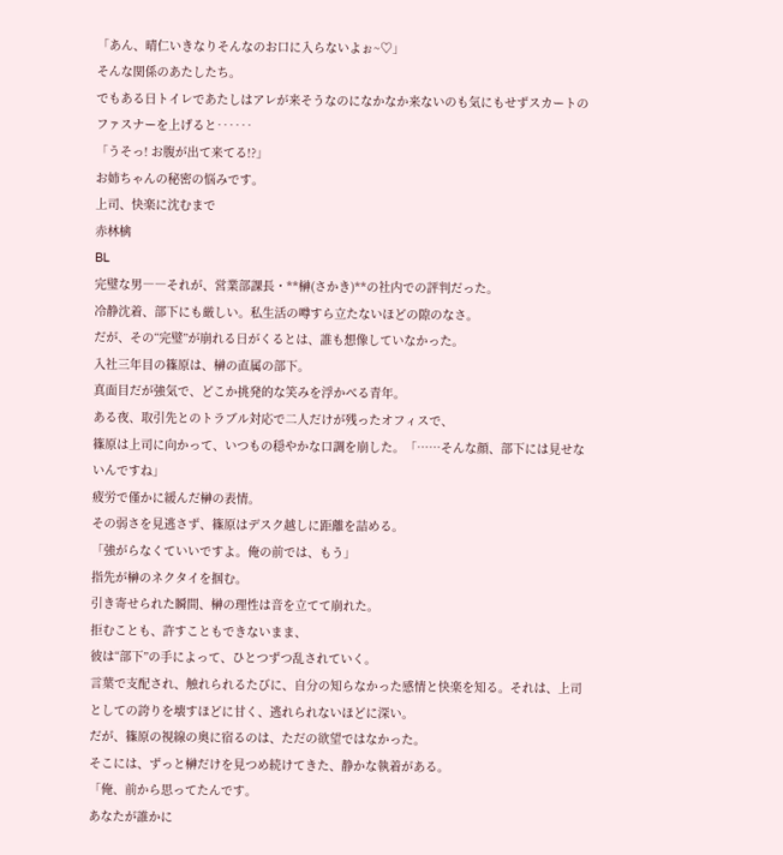「あん、晴仁いきなりそんなのお口に入らないよぉ~♡」
そんな関係のあたしたち。
でもある日トイレであたしはアレが来そうなのになかなか来ないのも気にもせずスカートのファスナーを上げると‥‥‥
「うそっ! お腹が出て来てる!?」
お姉ちゃんの秘密の悩みです。
上司、快楽に沈むまで
赤林檎
BL
完璧な男――それが、営業部課長・**榊(さかき)**の社内での評判だった。
冷静沈着、部下にも厳しい。私生活の噂すら立たないほどの隙のなさ。
だが、その“完璧”が崩れる日がくるとは、誰も想像していなかった。
入社三年目の篠原は、榊の直属の部下。
真面目だが強気で、どこか挑発的な笑みを浮かべる青年。
ある夜、取引先とのトラブル対応で二人だけが残ったオフィスで、
篠原は上司に向かって、いつもの穏やかな口調を崩した。「……そんな顔、部下には見せないんですね」
疲労で僅かに緩んだ榊の表情。
その弱さを見逃さず、篠原はデスク越しに距離を詰める。
「強がらなくていいですよ。俺の前では、もう」
指先が榊のネクタイを掴む。
引き寄せられた瞬間、榊の理性は音を立てて崩れた。
拒むことも、許すこともできないまま、
彼は“部下”の手によって、ひとつずつ乱されていく。
言葉で支配され、触れられるたびに、自分の知らなかった感情と快楽を知る。それは、上司としての誇りを壊すほどに甘く、逃れられないほどに深い。
だが、篠原の視線の奥に宿るのは、ただの欲望ではなかった。
そこには、ずっと榊だけを見つめ続けてきた、静かな執着がある。
「俺、前から思ってたんです。
あなたが誰かに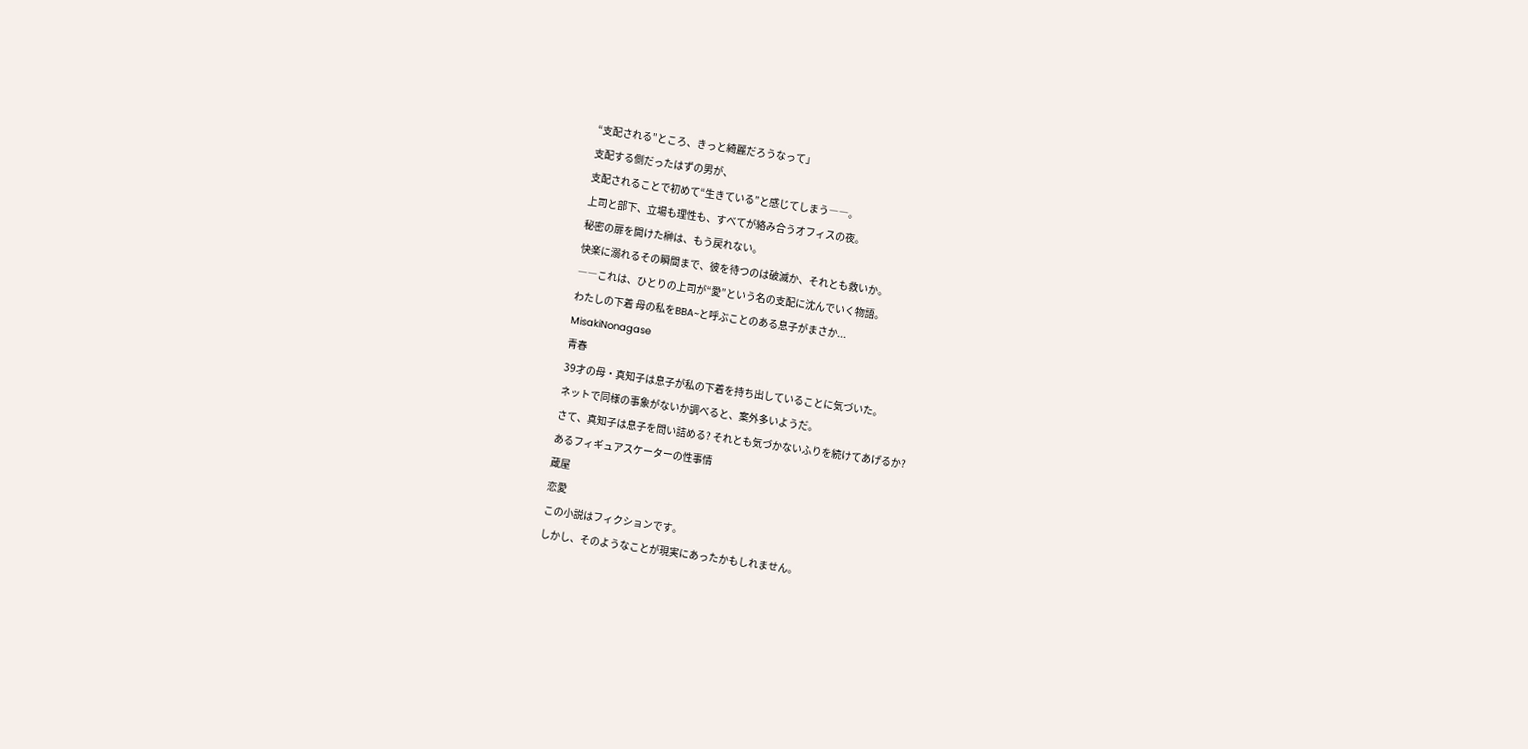“支配される”ところ、きっと綺麗だろうなって」
支配する側だったはずの男が、
支配されることで初めて“生きている”と感じてしまう――。
上司と部下、立場も理性も、すべてが絡み合うオフィスの夜。
秘密の扉を開けた榊は、もう戻れない。
快楽に溺れるその瞬間まで、彼を待つのは破滅か、それとも救いか。
――これは、ひとりの上司が“愛”という名の支配に沈んでいく物語。
わたしの下着 母の私をBBA~と呼ぶことのある息子がまさか...
MisakiNonagase
青春
39才の母・真知子は息子が私の下着を持ち出していることに気づいた。
ネットで同様の事象がないか調べると、案外多いようだ。
さて、真知子は息子を問い詰める? それとも気づかないふりを続けてあげるか?
あるフィギュアスケーターの性事情
蔵屋
恋愛
この小説はフィクションです。
しかし、そのようなことが現実にあったかもしれません。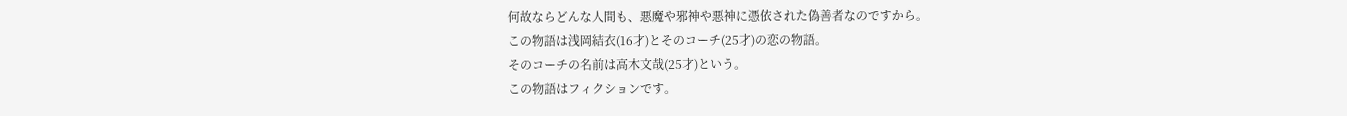何故ならどんな人間も、悪魔や邪神や悪神に憑依された偽善者なのですから。
この物語は浅岡結衣(16才)とそのコーチ(25才)の恋の物語。
そのコーチの名前は高木文哉(25才)という。
この物語はフィクションです。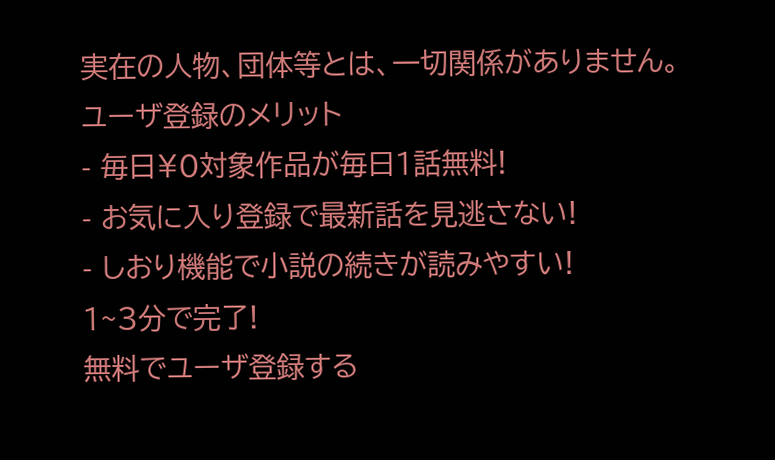実在の人物、団体等とは、一切関係がありません。
ユーザ登録のメリット
- 毎日¥0対象作品が毎日1話無料!
- お気に入り登録で最新話を見逃さない!
- しおり機能で小説の続きが読みやすい!
1~3分で完了!
無料でユーザ登録する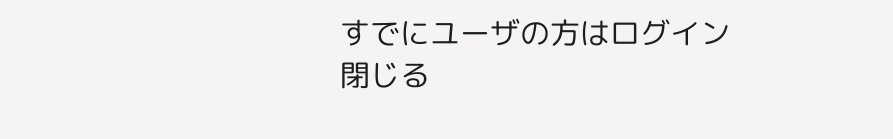すでにユーザの方はログイン
閉じる